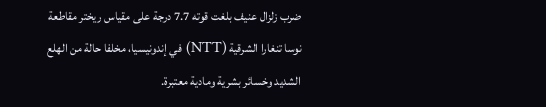ضرب زلزال عنيف بلغت قوته 7.7 درجة على مقياس ريختر مقاطعة نوسا تنغارا الشرقية (NTT) في إندونيسيا، مخلفا حالة من الهلع الشديد وخسائر بشرية ومادية معتبرة.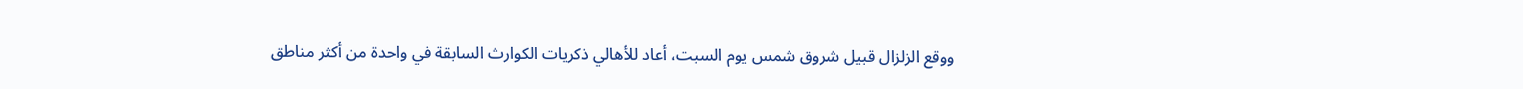ووقع الزلزال قبيل شروق شمس يوم السبت، أعاد للأهالي ذكريات الكوارث السابقة في واحدة من أكثر مناطق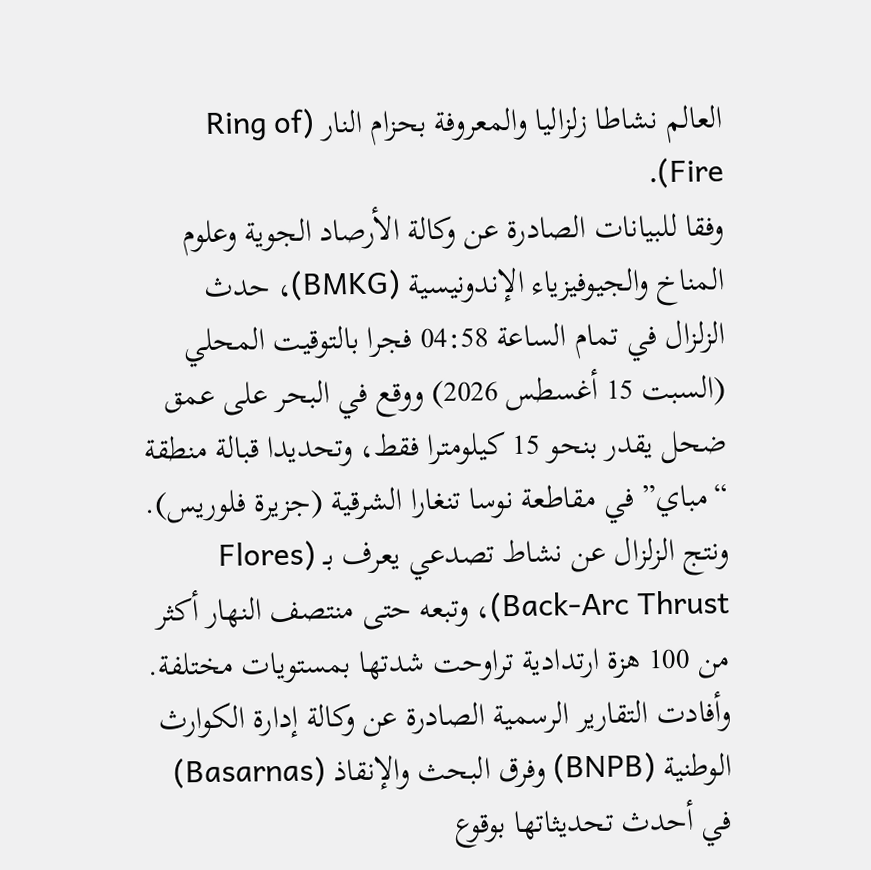العالم نشاطا زلزاليا والمعروفة بحزام النار (Ring of Fire).
وفقا للبيانات الصادرة عن وكالة الأرصاد الجوية وعلوم المناخ والجيوفيزياء الإندونيسية (BMKG)، حدث الزلزال في تمام الساعة 04:58 فجرا بالتوقيت المحلي (السبت 15 أغسطس 2026) ووقع في البحر على عمق ضحل يقدر بنحو 15 كيلومترا فقط، وتحديدا قبالة منطقة “مباي” في مقاطعة نوسا تنغارا الشرقية (جزيرة فلوريس).
ونتج الزلزال عن نشاط تصدعي يعرف بـ (Flores Back-Arc Thrust)، وتبعه حتى منتصف النهار أكثر من 100 هزة ارتدادية تراوحت شدتها بمستويات مختلفة.
وأفادت التقارير الرسمية الصادرة عن وكالة إدارة الكوارث الوطنية (BNPB) وفرق البحث والإنقاذ (Basarnas) في أحدث تحديثاتها بوقوع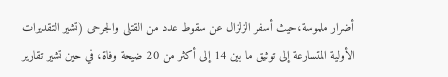أضرار ملموسة،حيث أسفر الزلزال عن سقوط عدد من القتلى والجرحى (تشير التقديرات الأولية المتسارعة إلى توثيق ما بين 14 إلى أكثر من 20 ضيحة وفاة، في حين تشير تقارير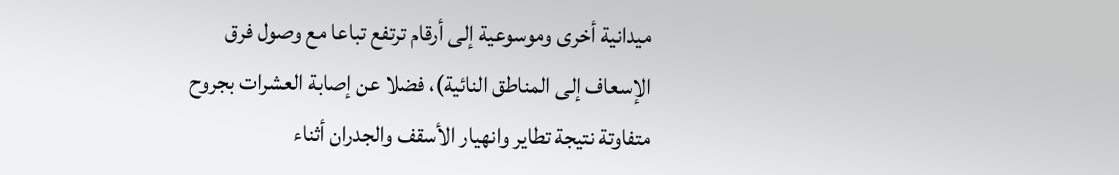ميدانية أخرى وموسوعية إلى أرقام ترتفع تباعا مع وصول فرق الإسعاف إلى المناطق النائية)، فضلا عن إصابة العشرات بجروح متفاوتة نتيجة تطاير وانهيار الأسقف والجدران أثناء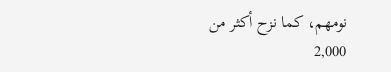نومهم، كما نزح أكثر من 2,000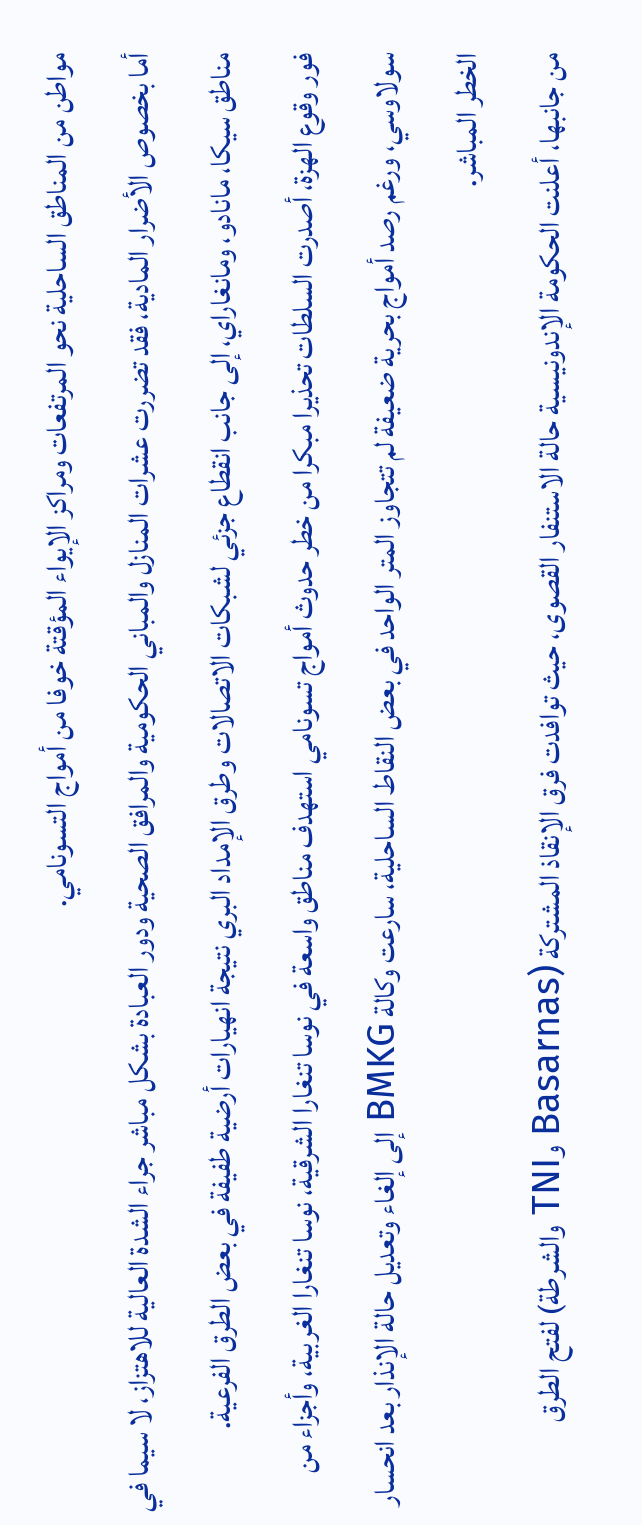مواطن من المناطق الساحلية نحو المرتفعات ومراكز الإيواء المؤقتة خوفا من أمواج التسونامي.
أما بخصوص الأضرار المادية، فقد تضررت عشرات المنازل والمباني الحكومية والمرافق الصحية ودور العبادة بشكل مباشر جراء الشدة العالية للاهتزاز، لا سيما في مناطق سيكا، مانادو، ومانغاراي، إلى جانب انقطاع جزئي لشبكات الاتصالات وطرق الإمداد البري نتيجة انهيارات أرضية طفيفة في بعض الطرق الفرعية.
فور وقوع الهزة، أصدرت السلطات تحذيرا مبكرا من خطر حدوث أمواج تسونامي استهدف مناطق واسعة في نوسا تنغارا الشرقية، نوسا تنغارا الغربية، وأجزاء من سولاوسي، ورغم رصد أمواج بحرية ضعيفة لم تتجاوز المتر الواحد في بعض النقاط الساحلية، سارعت وكالة BMKG إلى إلغاء وتعديل حالة الإنذار بعد انحسار الخطر المباشر.
من جانبها، أعلنت الحكومة الإندونيسية حالة الاستنفار القصوى، حيث توافدت فرق الإنقاذ المشتركة (Basarnas وTNI والشرطة) لفتح الطرق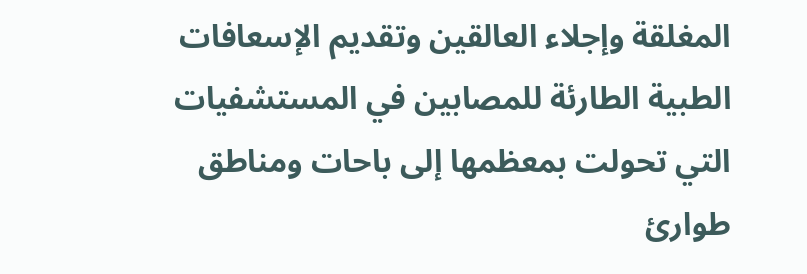المغلقة وإجلاء العالقين وتقديم الإسعافات الطبية الطارئة للمصابين في المستشفيات التي تحولت بمعظمها إلى باحات ومناطق طوارئ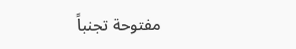مفتوحة تجنباً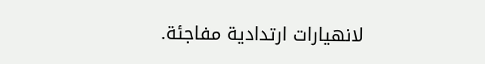لانهيارات ارتدادية مفاجئة.